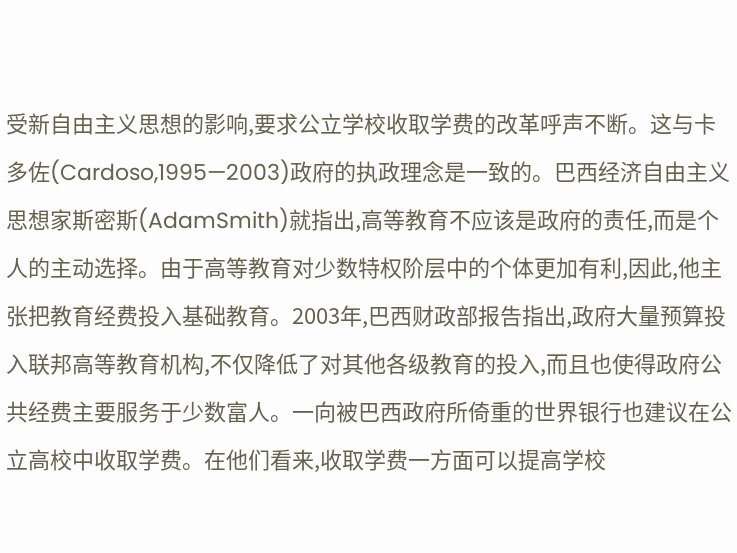受新自由主义思想的影响,要求公立学校收取学费的改革呼声不断。这与卡多佐(Cardoso,1995—2003)政府的执政理念是一致的。巴西经济自由主义思想家斯密斯(AdamSmith)就指出,高等教育不应该是政府的责任,而是个人的主动选择。由于高等教育对少数特权阶层中的个体更加有利,因此,他主张把教育经费投入基础教育。2003年,巴西财政部报告指出,政府大量预算投入联邦高等教育机构,不仅降低了对其他各级教育的投入,而且也使得政府公共经费主要服务于少数富人。一向被巴西政府所倚重的世界银行也建议在公立高校中收取学费。在他们看来,收取学费一方面可以提高学校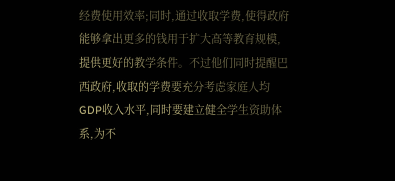经费使用效率;同时,通过收取学费,使得政府能够拿出更多的钱用于扩大高等教育规模,提供更好的教学条件。不过他们同时提醒巴西政府,收取的学费要充分考虑家庭人均GDP收入水平,同时要建立健全学生资助体系,为不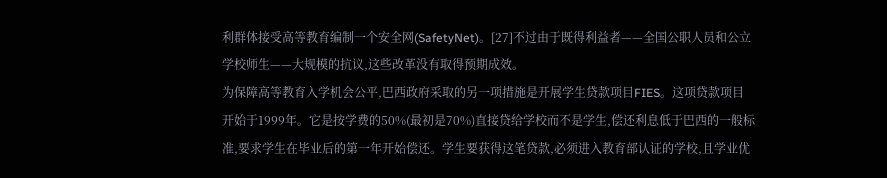利群体接受高等教育编制一个安全网(SafetyNet)。[27]不过由于既得利益者——全国公职人员和公立学校师生——大规模的抗议,这些改革没有取得预期成效。
为保障高等教育入学机会公平,巴西政府采取的另一项措施是开展学生贷款项目FIES。这项贷款项目开始于1999年。它是按学费的50%(最初是70%)直接贷给学校而不是学生,偿还利息低于巴西的一般标准,要求学生在毕业后的第一年开始偿还。学生要获得这笔贷款,必须进入教育部认证的学校,且学业优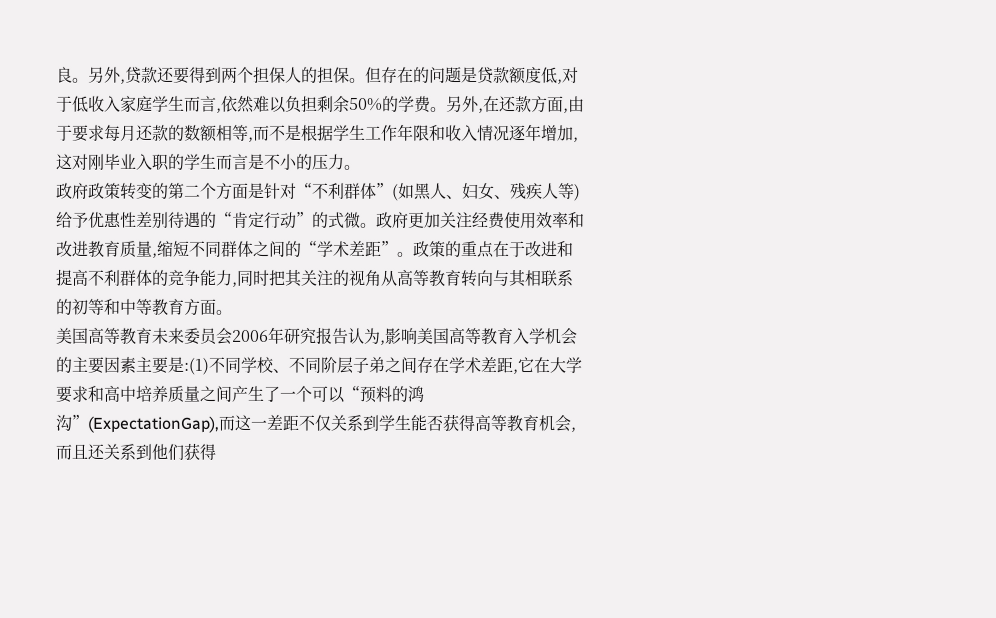良。另外,贷款还要得到两个担保人的担保。但存在的问题是贷款额度低,对于低收入家庭学生而言,依然难以负担剩余50%的学费。另外,在还款方面,由于要求每月还款的数额相等,而不是根据学生工作年限和收入情况逐年增加,这对刚毕业入职的学生而言是不小的压力。
政府政策转变的第二个方面是针对“不利群体”(如黑人、妇女、残疾人等)给予优惠性差别待遇的“肯定行动”的式微。政府更加关注经费使用效率和改进教育质量,缩短不同群体之间的“学术差距”。政策的重点在于改进和提高不利群体的竞争能力,同时把其关注的视角从高等教育转向与其相联系的初等和中等教育方面。
美国高等教育未来委员会2006年研究报告认为,影响美国高等教育入学机会的主要因素主要是:(1)不同学校、不同阶层子弟之间存在学术差距,它在大学要求和高中培养质量之间产生了一个可以“预料的鸿沟”(ExpectationGap),而这一差距不仅关系到学生能否获得高等教育机会,而且还关系到他们获得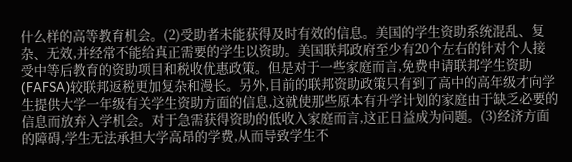什么样的高等教育机会。(2)受助者未能获得及时有效的信息。美国的学生资助系统混乱、复杂、无效,并经常不能给真正需要的学生以资助。美国联邦政府至少有20个左右的针对个人接受中等后教育的资助项目和税收优惠政策。但是对于一些家庭而言,免费申请联邦学生资助(FAFSA)较联邦返税更加复杂和漫长。另外,目前的联邦资助政策只有到了高中的高年级才向学生提供大学一年级有关学生资助方面的信息,这就使那些原本有升学计划的家庭由于缺乏必要的信息而放弃入学机会。对于急需获得资助的低收入家庭而言,这正日益成为问题。(3)经济方面的障碍,学生无法承担大学高昂的学费,从而导致学生不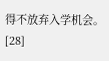得不放弃入学机会。[28]